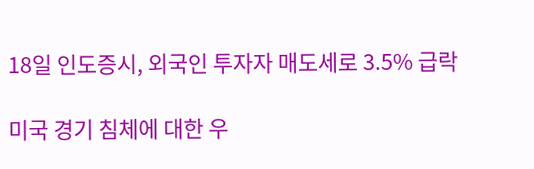18일 인도증시, 외국인 투자자 매도세로 3.5% 급락

미국 경기 침체에 대한 우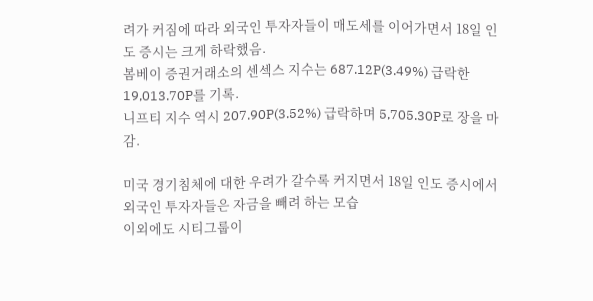려가 커짐에 따라 외국인 투자자들이 매도세를 이어가면서 18일 인도 증시는 크게 하락했음.
봄베이 증권거래소의 센섹스 지수는 687.12P(3.49%) 급락한 19,013.70P를 기록.
니프티 지수 역시 207.90P(3.52%) 급락하며 5,705.30P로 장을 마감.

미국 경기침체에 대한 우려가 갈수록 커지면서 18일 인도 증시에서 외국인 투자자들은 자금을 빼려 하는 모습
이외에도 시티그룹이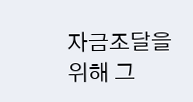자금조달을 위해 그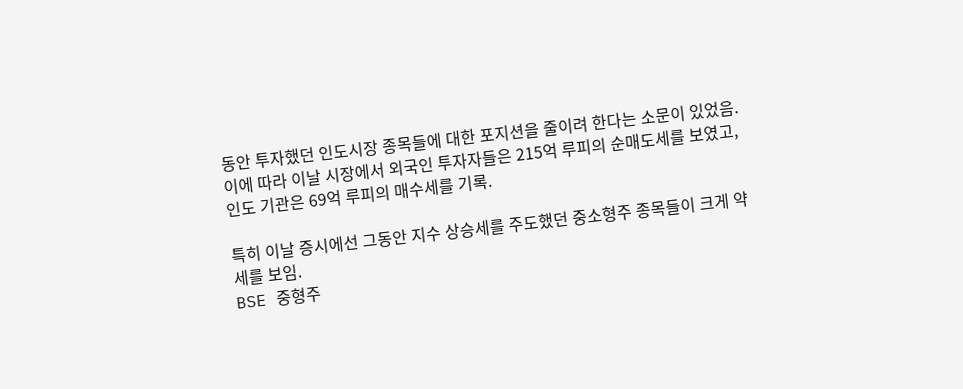동안 투자했던 인도시장 종목들에 대한 포지션을 줄이려 한다는 소문이 있었음.
이에 따라 이날 시장에서 외국인 투자자들은 215억 루피의 순매도세를 보였고, 인도 기관은 69억 루피의 매수세를 기록.

특히 이날 증시에선 그동안 지수 상승세를 주도했던 중소형주 종목들이 크게 약세를 보임.
BSE 중형주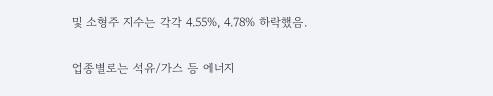및 소형주 지수는 각각 4.55%, 4.78% 하락했음.

업종별로는 석유/가스 등 에너지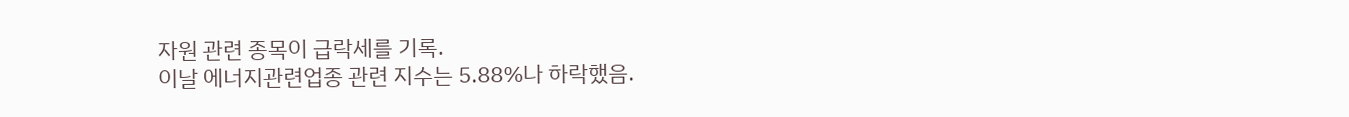자원 관련 종목이 급락세를 기록.
이날 에너지관련업종 관련 지수는 5.88%나 하락했음.